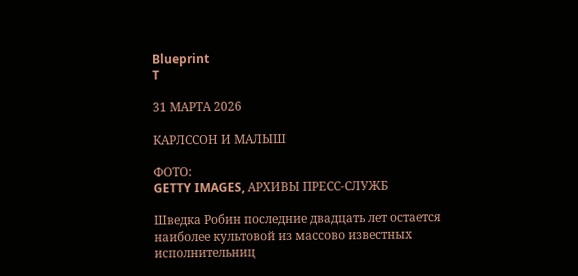Blueprint
T

31 МАРТА 2026

КАРЛССОН И МАЛЫШ

ФОТО:
GETTY IMAGES, АРХИВЫ ПРЕСС-СЛУЖБ

Шведка Робин последние двадцать лет остается наиболее культовой из массово известных исполнительниц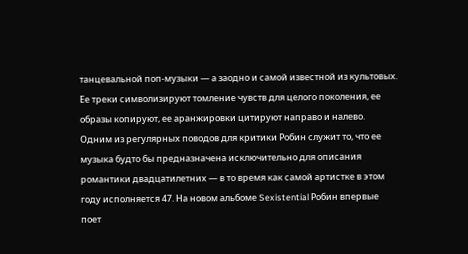танцевальной поп-музыки — а заодно и самой известной из культовых. Ее треки символизируют томление чувств для целого поколения, ее образы копируют, ее аранжировки цитируют направо и налево. Одним из регулярных поводов для критики Робин служит то, что ее музыка будто бы предназначена исключительно для описания романтики двадцатилетних — в то время как самой артистке в этом году исполняется 47. На новом альбоме Sexistential Робин впервые поет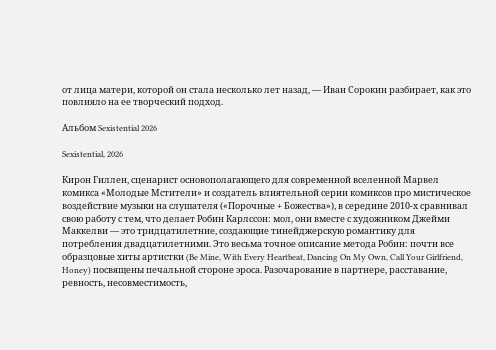от лица матери, которой он стала несколько лет назад, — Иван Сорокин разбирает, как это повлияло на ее творческий подход.

Альбом Sexistential 2026

Sexistential, 2026

Кирон Гиллен, сценарист основополагающего для современной вселенной Марвел комикса «Молодые Мстители» и создатель влиятельной серии комиксов про мистическое воздействие музыки на слушателя («Порочные + Божества»), в середине 2010-х сравнивал свою работу с тем, что делает Робин Карлссон: мол, они вместе с художником Джейми Маккелви — это тридцатилетние, создающие тинейджерскую романтику для потребления двадцатилетними. Это весьма точное описание метода Робин: почти все образцовые хиты артистки (Be Mine, With Every Heartbeat, Dancing On My Own, Call Your Girlfriend, Honey) посвящены печальной стороне эроса. Разочарование в партнере, расставание, ревность, несовместимость,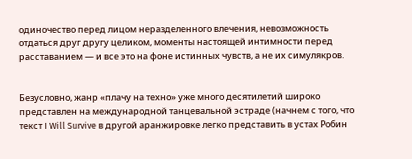одиночество перед лицом неразделенного влечения, невозможность отдаться друг другу целиком, моменты настоящей интимности перед расставанием — и все это на фоне истинных чувств, а не их симулякров.


Безусловно, жанр «плачу на техно» уже много десятилетий широко представлен на международной танцевальной эстраде (начнем с того, что текст I Will Survive в другой аранжировке легко представить в устах Робин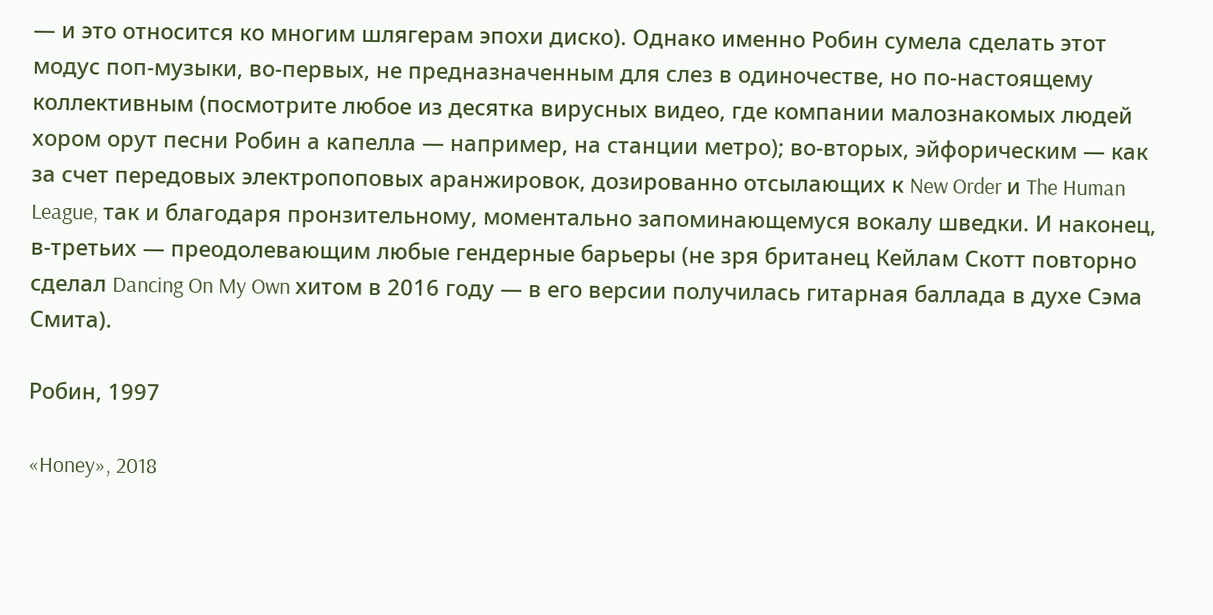— и это относится ко многим шлягерам эпохи диско). Однако именно Робин сумела сделать этот модус поп-музыки, во-первых, не предназначенным для слез в одиночестве, но по-настоящему коллективным (посмотрите любое из десятка вирусных видео, где компании малознакомых людей хором орут песни Робин а капелла — например, на станции метро); во-вторых, эйфорическим — как за счет передовых электропоповых аранжировок, дозированно отсылающих к New Order и The Human League, так и благодаря пронзительному, моментально запоминающемуся вокалу шведки. И наконец, в-третьих — преодолевающим любые гендерные барьеры (не зря британец Кейлам Скотт повторно сделал Dancing On My Own хитом в 2016 году — в его версии получилась гитарная баллада в духе Сэма Смита).

Робин, 1997

«Honey», 2018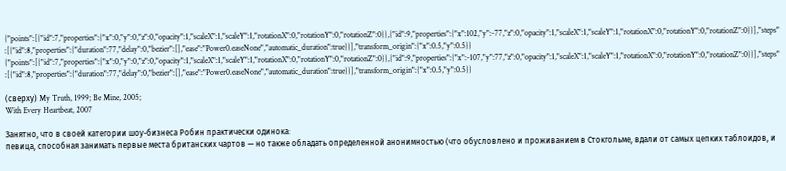{"points":[{"id":7,"properties":{"x":0,"y":0,"z":0,"opacity":1,"scaleX":1,"scaleY":1,"rotationX":0,"rotationY":0,"rotationZ":0}},{"id":9,"properties":{"x":102,"y":-77,"z":0,"opacity":1,"scaleX":1,"scaleY":1,"rotationX":0,"rotationY":0,"rotationZ":0}}],"steps":[{"id":8,"properties":{"duration":77,"delay":0,"bezier":[],"ease":"Power0.easeNone","automatic_duration":true}}],"transform_origin":{"x":0.5,"y":0.5}}
{"points":[{"id":7,"properties":{"x":0,"y":0,"z":0,"opacity":1,"scaleX":1,"scaleY":1,"rotationX":0,"rotationY":0,"rotationZ":0}},{"id":9,"properties":{"x":-107,"y":77,"z":0,"opacity":1,"scaleX":1,"scaleY":1,"rotationX":0,"rotationY":0,"rotationZ":0}}],"steps":[{"id":8,"properties":{"duration":77,"delay":0,"bezier":[],"ease":"Power0.easeNone","automatic_duration":true}}],"transform_origin":{"x":0.5,"y":0.5}}

(сверху) My Truth, 1999; Be Mine, 2005;
With Every Heartbeat, 2007

Занятно, что в своей категории шоу-бизнеса Робин практически одинока:
певица, способная занимать первые места британских чартов — но также обладать определенной анонимностью (что обусловлено и проживанием в Стокгольме, вдали от самых цепких таблоидов, и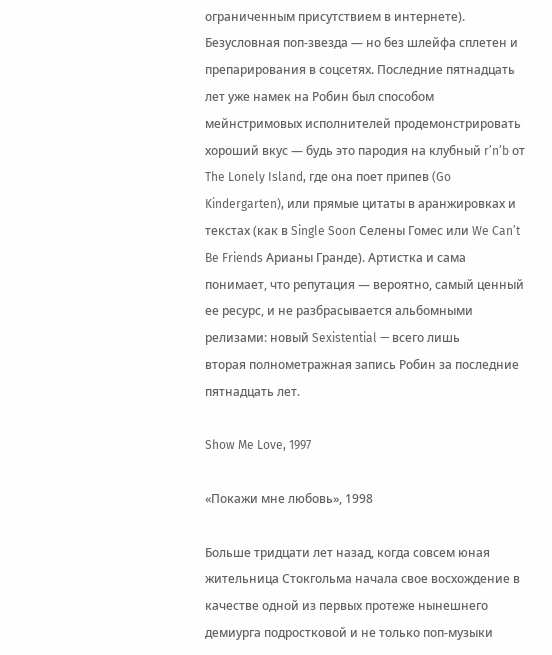ограниченным присутствием в интернете). Безусловная поп-звезда — но без шлейфа сплетен и препарирования в соцсетях. Последние пятнадцать лет уже намек на Робин был способом мейнстримовых исполнителей продемонстрировать хороший вкус — будь это пародия на клубный r’n’b от The Lonely Island, где она поет припев (Go Kindergarten), или прямые цитаты в аранжировках и текстах (как в Single Soon Селены Гомес или We Can’t Be Friends Арианы Гранде). Артистка и сама понимает, что репутация — вероятно, самый ценный ее ресурс, и не разбрасывается альбомными релизами: новый Sexistential — всего лишь
вторая полнометражная запись Робин за последние пятнадцать лет.

Show Me Love, 1997

«Покажи мне любовь», 1998

Больше тридцати лет назад, когда совсем юная жительница Стокгольма начала свое восхождение в качестве одной из первых протеже нынешнего демиурга подростковой и не только поп-музыки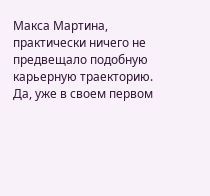Макса Мартина, практически ничего не предвещало подобную карьерную траекторию. Да, уже в своем первом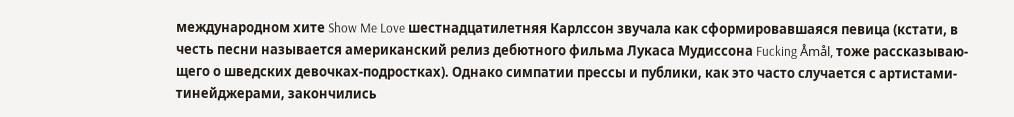международном хите Show Me Love шестнадцатилетняя Карлссон звучала как сформировавшаяся певица (кстати, в честь песни называется американский релиз дебютного фильма Лукаса Мудиссона Fucking Åmål, тоже рассказываю-щего о шведских девочках-подростках). Однако симпатии прессы и публики, как это часто случается с артистами-тинейджерами, закончились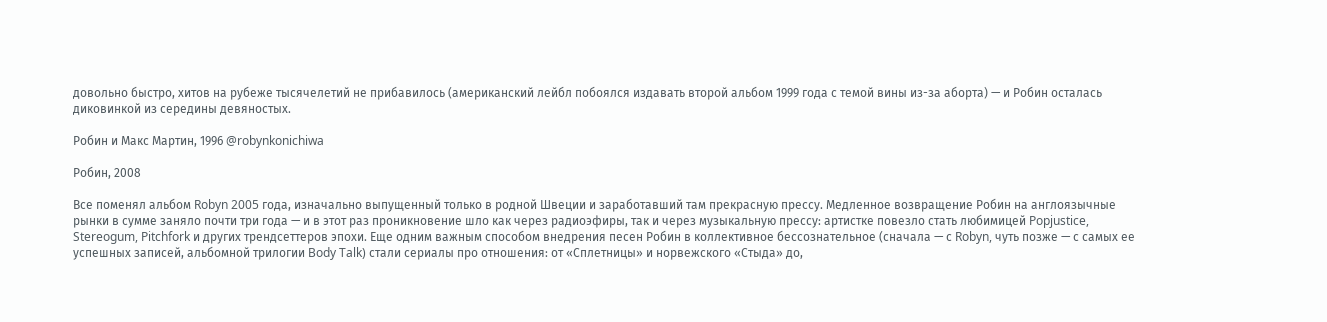довольно быстро, хитов на рубеже тысячелетий не прибавилось (американский лейбл побоялся издавать второй альбом 1999 года с темой вины из-за аборта) — и Робин осталась диковинкой из середины девяностых.

Робин и Макс Мартин, 1996 @robynkonichiwa

Робин, 2008

Все поменял альбом Robyn 2005 года, изначально выпущенный только в родной Швеции и заработавший там прекрасную прессу. Медленное возвращение Робин на англоязычные рынки в сумме заняло почти три года — и в этот раз проникновение шло как через радиоэфиры, так и через музыкальную прессу: артистке повезло стать любимицей Popjustice, Stereogum, Pitchfork и других трендсеттеров эпохи. Еще одним важным способом внедрения песен Робин в коллективное бессознательное (сначала — с Robyn, чуть позже — с самых ее успешных записей, альбомной трилогии Body Talk) стали сериалы про отношения: от «Сплетницы» и норвежского «Стыда» до,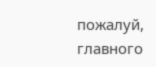пожалуй, главного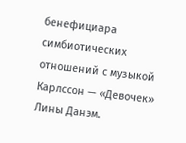бенефициара симбиотических отношений с музыкой Карлссон — «Девочек» Лины Данэм.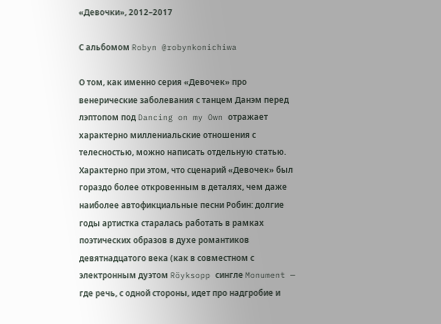«Девочки», 2012–2017

С альбомом Robyn @robynkonichiwa

О том, как именно серия «Девочек» про венерические заболевания с танцем Данэм перед лэптопом под Dancing on my Own отражает характерно миллениальские отношения с телесностью, можно написать отдельную статью. Характерно при этом, что сценарий «Девочек» был гораздо более откровенным в деталях, чем даже наиболее автофикциальные песни Робин: долгие годы артистка старалась работать в рамках поэтических образов в духе романтиков девятнадцатого века (как в совместном с электронным дуэтом Röyksopp сингле Monument — где речь, с одной стороны, идет про надгробие и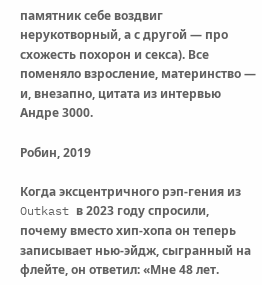памятник себе воздвиг нерукотворный, а с другой — про схожесть похорон и секса). Все поменяло взросление, материнство — и, внезапно, цитата из интервью Андре 3000.

Робин, 2019

Когда эксцентричного рэп-гения из Outkast в 2023 году спросили, почему вместо хип-хопа он теперь записывает нью-эйдж, сыгранный на флейте, он ответил: «Мне 48 лет.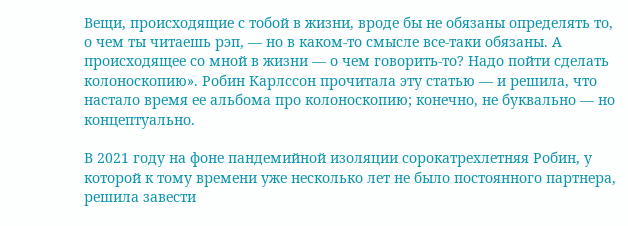Вещи, происходящие с тобой в жизни, вроде бы не обязаны определять то, о чем ты читаешь рэп, — но в каком-то смысле все-таки обязаны. А происходящее со мной в жизни — о чем говорить-то? Надо пойти сделать колоноскопию». Робин Карлссон прочитала эту статью — и решила, что настало время ее альбома про колоноскопию; конечно, не буквально — но концептуально.

В 2021 году на фоне пандемийной изоляции сорокатрехлетняя Робин, у которой к тому времени уже несколько лет не было постоянного партнера, решила завести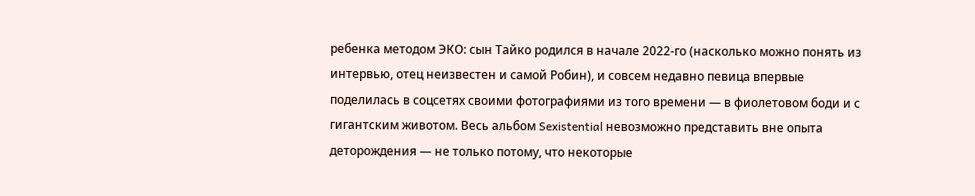ребенка методом ЭКО: сын Тайко родился в начале 2022-го (насколько можно понять из интервью, отец неизвестен и самой Робин), и совсем недавно певица впервые поделилась в соцсетях своими фотографиями из того времени — в фиолетовом боди и с гигантским животом. Весь альбом Sexistential невозможно представить вне опыта деторождения — не только потому, что некоторые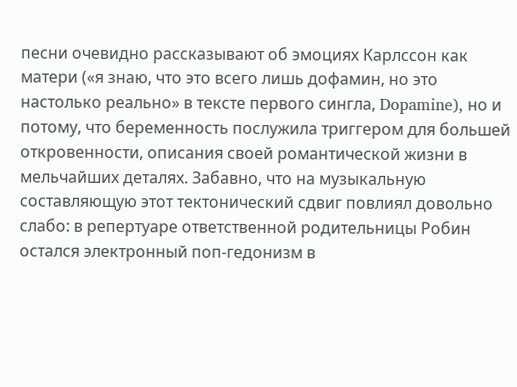песни очевидно рассказывают об эмоциях Карлссон как матери («я знаю, что это всего лишь дофамин, но это настолько реально» в тексте первого сингла, Dopamine), но и потому, что беременность послужила триггером для большей откровенности, описания своей романтической жизни в мельчайших деталях. Забавно, что на музыкальную составляющую этот тектонический сдвиг повлиял довольно слабо: в репертуаре ответственной родительницы Робин остался электронный поп-гедонизм в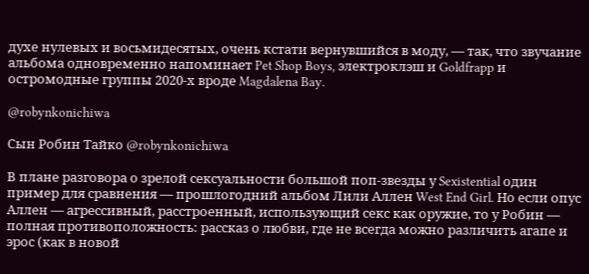духе нулевых и восьмидесятых, очень кстати вернувшийся в моду, — так, что звучание альбома одновременно напоминает Pet Shop Boys, электроклэш и Goldfrapp и остромодные группы 2020-х вроде Magdalena Bay.

@robynkonichiwa

Сын Робин Тайко @robynkonichiwa

В плане разговора о зрелой сексуальности большой поп-звезды у Sexistential один пример для сравнения — прошлогодний альбом Лили Аллен West End Girl. Но если опус Аллен — агрессивный, расстроенный, использующий секс как оружие, то у Робин — полная противоположность: рассказ о любви, где не всегда можно различить агапе и эрос (как в новой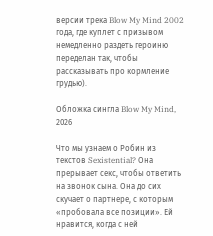версии трека Blow My Mind 2002 года, где куплет с призывом немедленно раздеть героиню переделан так, чтобы рассказывать про кормление грудью).

Обложка сингла Blow My Mind, 2026

Что мы узнаем о Робин из текстов Sexistential? Она прерывает секс, чтобы ответить на звонок сына. Она до сих скучает о партнере, с которым «пробовала все позиции». Ей нравится, когда с ней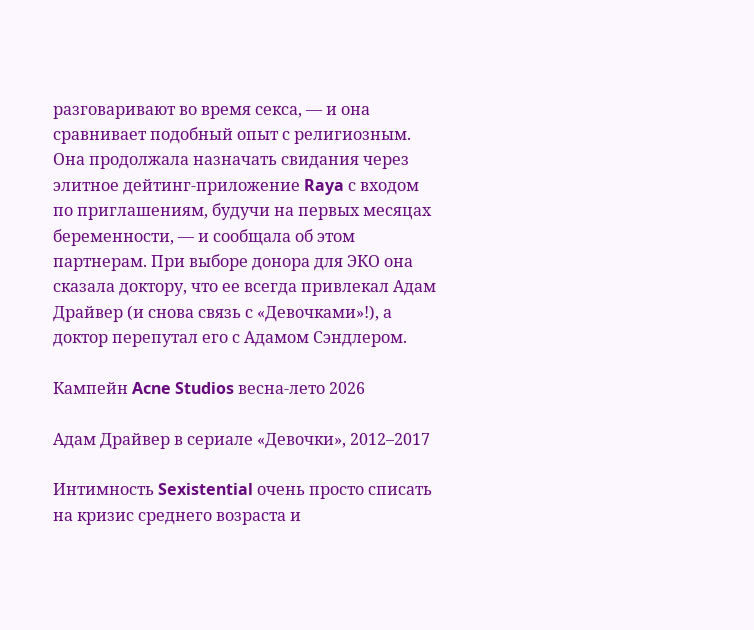разговаривают во время секса, — и она сравнивает подобный опыт с религиозным. Она продолжала назначать свидания через элитное дейтинг-приложение Raya с входом по приглашениям, будучи на первых месяцах беременности, — и сообщала об этом партнерам. При выборе донора для ЭКО она сказала доктору, что ее всегда привлекал Адам Драйвер (и снова связь с «Девочками»!), а доктор перепутал его с Адамом Сэндлером.

Кампейн Acne Studios весна-лето 2026

Адам Драйвер в сериале «Девочки», 2012–2017

Интимность Sexistential очень просто списать на кризис среднего возраста и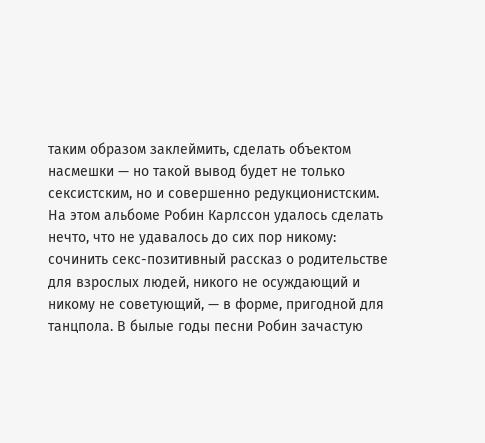таким образом заклеймить, сделать объектом насмешки — но такой вывод будет не только сексистским, но и совершенно редукционистским. На этом альбоме Робин Карлссон удалось сделать нечто, что не удавалось до сих пор никому: сочинить секс-позитивный рассказ о родительстве для взрослых людей, никого не осуждающий и никому не советующий, — в форме, пригодной для танцпола. В былые годы песни Робин зачастую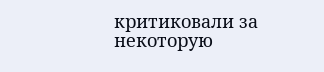критиковали за некоторую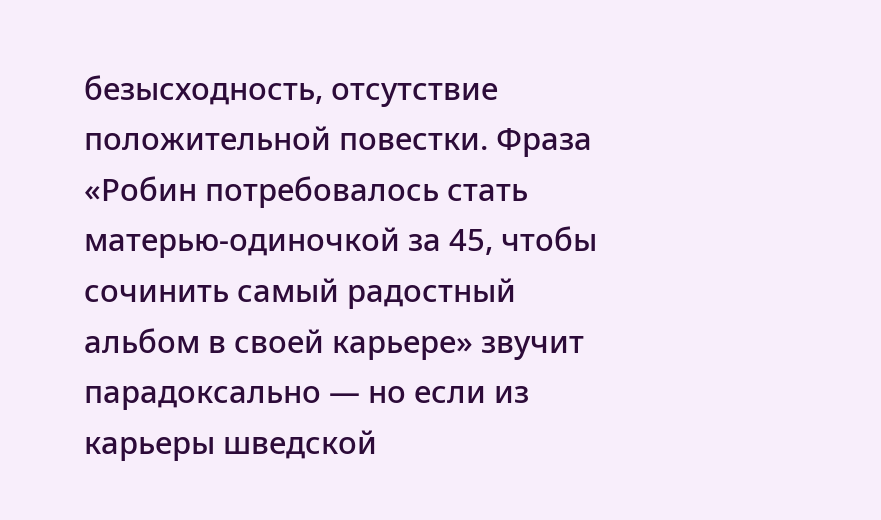безысходность, отсутствие положительной повестки. Фраза «Робин потребовалось стать матерью-одиночкой за 45, чтобы сочинить самый радостный альбом в своей карьере» звучит парадоксально — но если из карьеры шведской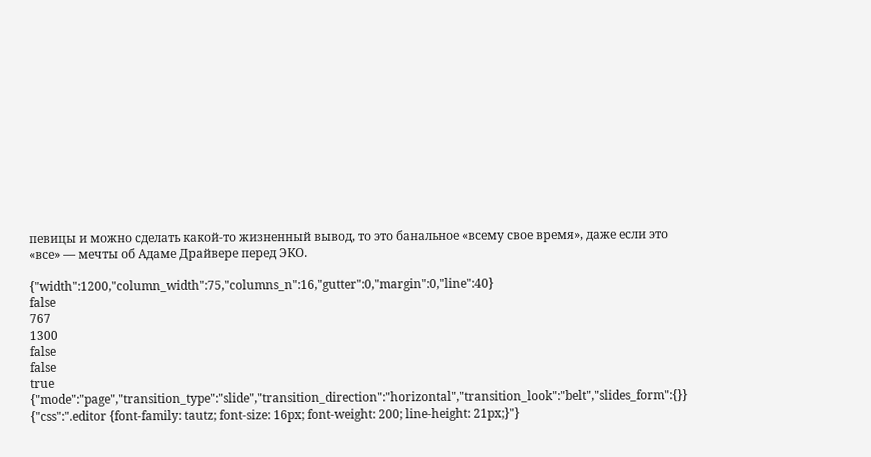певицы и можно сделать какой-то жизненный вывод, то это банальное «всему свое время», даже если это «все» — мечты об Адаме Драйвере перед ЭКО.

{"width":1200,"column_width":75,"columns_n":16,"gutter":0,"margin":0,"line":40}
false
767
1300
false
false
true
{"mode":"page","transition_type":"slide","transition_direction":"horizontal","transition_look":"belt","slides_form":{}}
{"css":".editor {font-family: tautz; font-size: 16px; font-weight: 200; line-height: 21px;}"}